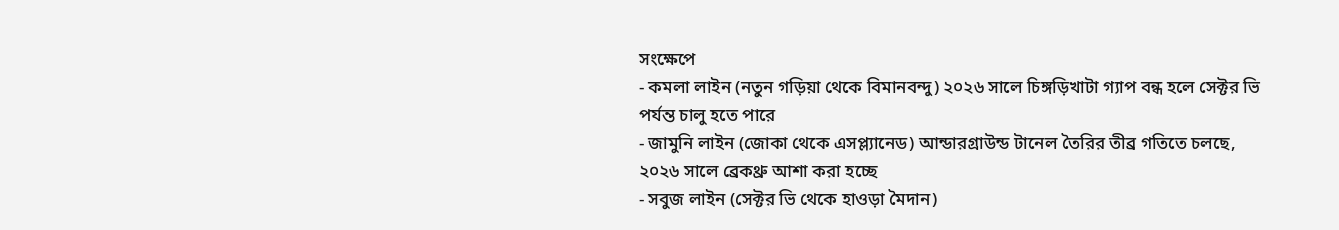সংক্ষেপে
- কমলা লাইন (নতুন গড়িয়া থেকে বিমানবন্দু) ২০২৬ সালে চিঙ্গড়িখাটা গ্যাপ বন্ধ হলে সেক্টর ভি পর্যন্ত চালু হতে পারে
- জামুনি লাইন (জোকা থেকে এসপ্ল্যানেড) আন্ডারগ্রাউন্ড টানেল তৈরির তীব্র গতিতে চলছে, ২০২৬ সালে ব্রেকথ্রু আশা করা হচ্ছে
- সবুজ লাইন (সেক্টর ভি থেকে হাওড়া মৈদান)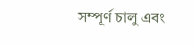সম্পূর্ণ চালু এবং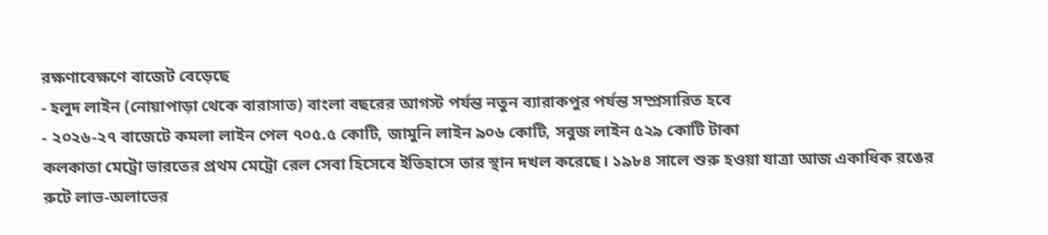রক্ষণাবেক্ষণে বাজেট বেড়েছে
- হলুদ লাইন (নোয়াপাড়া থেকে বারাসাত) বাংলা বছরের আগস্ট পর্যন্ত নতুন ব্যারাকপুর পর্যন্ত সম্প্রসারিত হবে
- ২০২৬-২৭ বাজেটে কমলা লাইন পেল ৭০৫.৫ কোটি, জামুনি লাইন ৯০৬ কোটি, সবুজ লাইন ৫২৯ কোটি টাকা
কলকাতা মেট্রো ভারতের প্রথম মেট্রো রেল সেবা হিসেবে ইতিহাসে তার স্থান দখল করেছে। ১৯৮৪ সালে শুরু হওয়া যাত্রা আজ একাধিক রঙের রুটে লাভ-অলাভের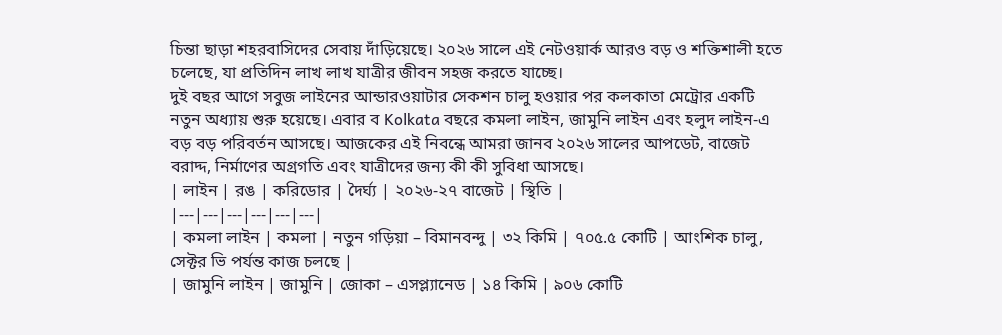চিন্তা ছাড়া শহরবাসিদের সেবায় দাঁড়িয়েছে। ২০২৬ সালে এই নেটওয়ার্ক আরও বড় ও শক্তিশালী হতে চলেছে, যা প্রতিদিন লাখ লাখ যাত্রীর জীবন সহজ করতে যাচ্ছে।
দুই বছর আগে সবুজ লাইনের আন্ডারওয়াটার সেকশন চালু হওয়ার পর কলকাতা মেট্রোর একটি নতুন অধ্যায় শুরু হয়েছে। এবার ব Kolkata বছরে কমলা লাইন, জামুনি লাইন এবং হলুদ লাইন-এ বড় বড় পরিবর্তন আসছে। আজকের এই নিবন্ধে আমরা জানব ২০২৬ সালের আপডেট, বাজেট বরাদ্দ, নির্মাণের অগ্রগতি এবং যাত্রীদের জন্য কী কী সুবিধা আসছে।
| লাইন | রঙ | করিডোর | দৈর্ঘ্য | ২০২৬-২৭ বাজেট | স্থিতি |
|---|---|---|---|---|---|
| কমলা লাইন | কমলা | নতুন গড়িয়া – বিমানবন্দু | ৩২ কিমি | ৭০৫.৫ কোটি | আংশিক চালু, সেক্টর ভি পর্যন্ত কাজ চলছে |
| জামুনি লাইন | জামুনি | জোকা – এসপ্ল্যানেড | ১৪ কিমি | ৯০৬ কোটি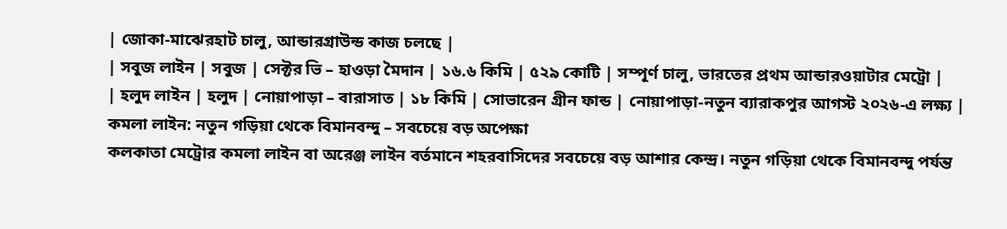| জোকা-মাঝেরহাট চালু, আন্ডারগ্রাউন্ড কাজ চলছে |
| সবুজ লাইন | সবুজ | সেক্টর ভি – হাওড়া মৈদান | ১৬.৬ কিমি | ৫২৯ কোটি | সম্পূর্ণ চালু, ভারতের প্রথম আন্ডারওয়াটার মেট্রো |
| হলুদ লাইন | হলুদ | নোয়াপাড়া – বারাসাত | ১৮ কিমি | সোভারেন গ্রীন ফান্ড | নোয়াপাড়া-নতুন ব্যারাকপুর আগস্ট ২০২৬-এ লক্ষ্য |
কমলা লাইন: নতুন গড়িয়া থেকে বিমানবন্দু – সবচেয়ে বড় অপেক্ষা
কলকাতা মেট্রোর কমলা লাইন বা অরেঞ্জ লাইন বর্তমানে শহরবাসিদের সবচেয়ে বড় আশার কেন্দ্র। নতুন গড়িয়া থেকে বিমানবন্দু পর্যন্ত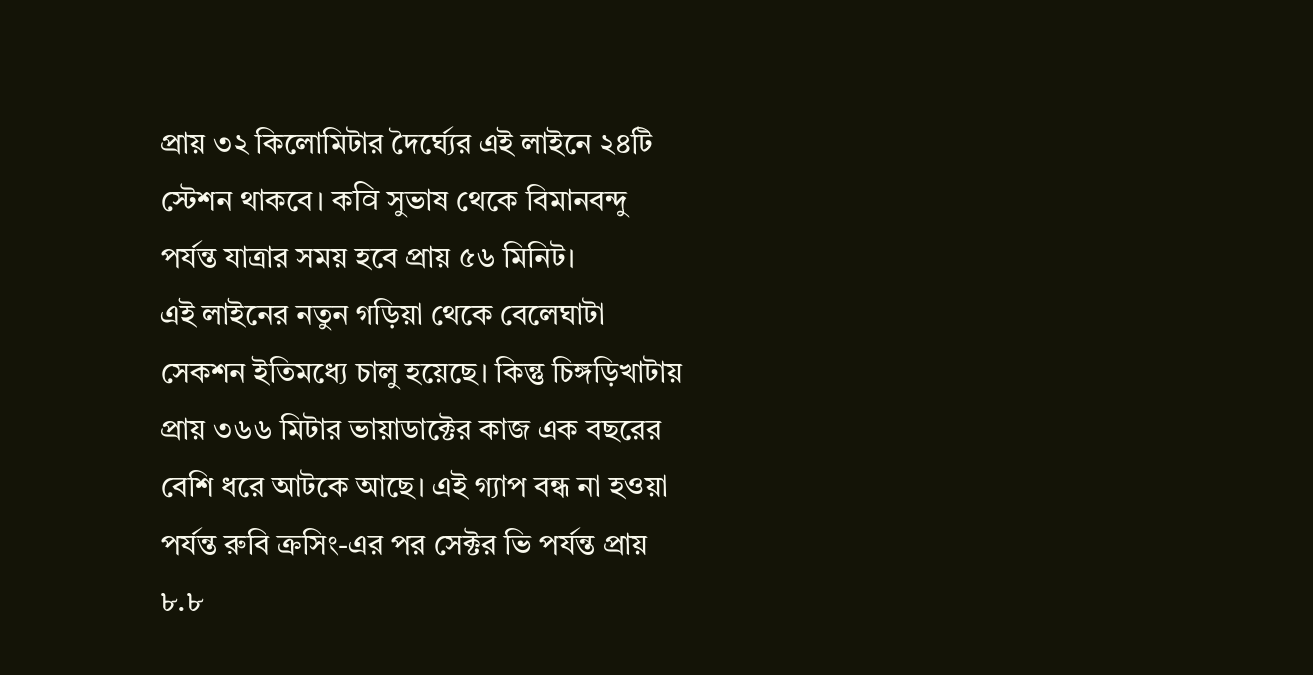প্রায় ৩২ কিলোমিটার দৈর্ঘ্যের এই লাইনে ২৪টি স্টেশন থাকবে। কवि সুভাষ থেকে বিমানবন্দু পর্যন্ত যাত্রার সময় হবে প্রায় ৫৬ মিনিট।
এই লাইনের নতুন গড়িয়া থেকে বেলেঘাটা সেকশন ইতিমধ্যে চালু হয়েছে। কিন্তু চিঙ্গড়িখাটায় প্রায় ৩৬৬ মিটার ভায়াডাক্টের কাজ এক বছরের বেশি ধরে আটকে আছে। এই গ্যাপ বন্ধ না হওয়া পর্যন্ত রুবি ক্রসিং-এর পর সেক্টর ভি পর্যন্ত প্রায় ৮.৮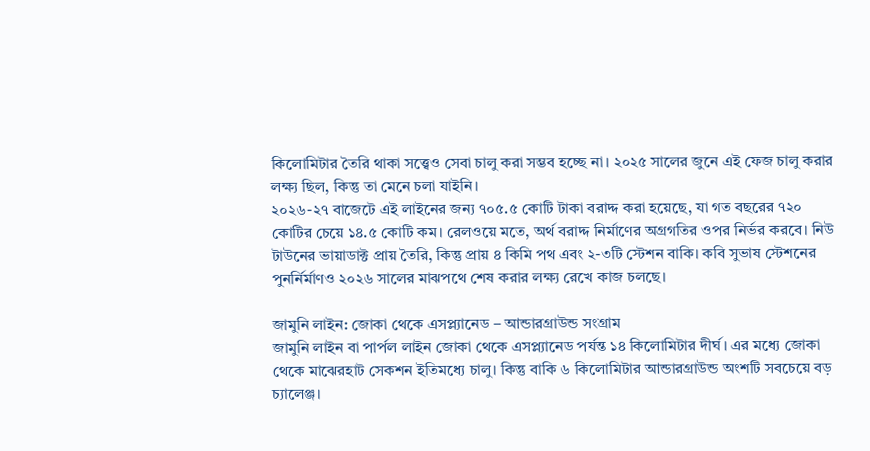কিলোমিটার তৈরি থাকা সত্ত্বেও সেবা চালু করা সম্ভব হচ্ছে না। ২০২৫ সালের জুনে এই ফেজ চালু করার লক্ষ্য ছিল, কিন্তু তা মেনে চলা যাইনি।
২০২৬-২৭ বাজেটে এই লাইনের জন্য ৭০৫.৫ কোটি টাকা বরাদ্দ করা হয়েছে, যা গত বছরের ৭২০ কোটির চেয়ে ১৪.৫ কোটি কম। রেলওয়ে মতে, অর্থ বরাদ্দ নির্মাণের অগ্রগতির ওপর নির্ভর করবে। নিউ টাউনের ভায়াডাক্ট প্রায় তৈরি, কিন্তু প্রায় ৪ কিমি পথ এবং ২-৩টি স্টেশন বাকি। কবি সুভাষ স্টেশনের পুনর্নির্মাণও ২০২৬ সালের মাঝপথে শেষ করার লক্ষ্য রেখে কাজ চলছে।

জামুনি লাইন: জোকা থেকে এসপ্ল্যানেড – আন্ডারগ্রাউন্ড সংগ্রাম
জামুনি লাইন বা পার্পল লাইন জোকা থেকে এসপ্ল্যানেড পর্যন্ত ১৪ কিলোমিটার দীর্ঘ। এর মধ্যে জোকা থেকে মাঝেরহাট সেকশন ইতিমধ্যে চালু। কিন্তু বাকি ৬ কিলোমিটার আন্ডারগ্রাউন্ড অংশটি সবচেয়ে বড় চ্যালেঞ্জ।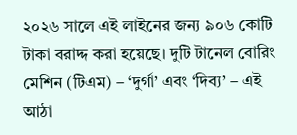২০২৬ সালে এই লাইনের জন্য ৯০৬ কোটি টাকা বরাদ্দ করা হয়েছে। দুটি টানেল বোরিং মেশিন (টিএম) – ‘দুর্গা’ এবং ‘দিব্য’ – এই আঠা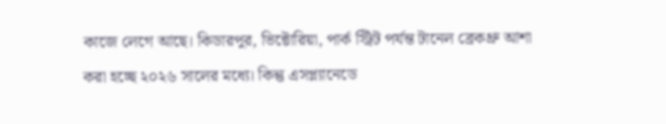কাজে লেগে আছে। কিডারপুর, ভিক্টোরিয়া, পার্ক স্ট্রিট পর্যন্ত টানেল ব্রেকথ্রু আশা করা হচ্ছে ২০২৬ সালের মধ্যে। কিন্তু এসপ্ল্যানেডে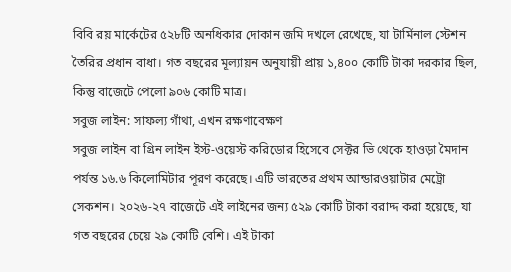বিবি রয় মার্কেটের ৫২৮টি অনধিকার দোকান জমি দখলে রেখেছে, যা টার্মিনাল স্টেশন তৈরির প্রধান বাধা। গত বছরের মূল্যায়ন অনুযায়ী প্রায় ১,৪০০ কোটি টাকা দরকার ছিল, কিন্তু বাজেটে পেলো ৯০৬ কোটি মাত্র।
সবুজ লাইন: সাফল্য গাঁথা, এখন রক্ষণাবেক্ষণ
সবুজ লাইন বা গ্রিন লাইন ইস্ট-ওয়েস্ট করিডোর হিসেবে সেক্টর ভি থেকে হাওড়া মৈদান পর্যন্ত ১৬.৬ কিলোমিটার পূরণ করেছে। এটি ভারতের প্রথম আন্ডারওয়াটার মেট্রো সেকশন। ২০২৬-২৭ বাজেটে এই লাইনের জন্য ৫২৯ কোটি টাকা বরাদ্দ করা হয়েছে, যা গত বছরের চেয়ে ২৯ কোটি বেশি। এই টাকা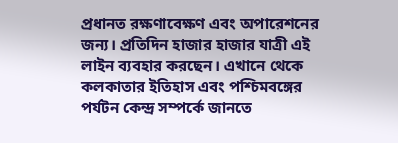প্রধানত রক্ষণাবেক্ষণ এবং অপারেশনের জন্য। প্রতিদিন হাজার হাজার যাত্রী এই লাইন ব্যবহার করছেন। এখানে থেকে কলকাতার ইতিহাস এবং পশ্চিমবঙ্গের পর্যটন কেন্দ্র সম্পর্কে জানতে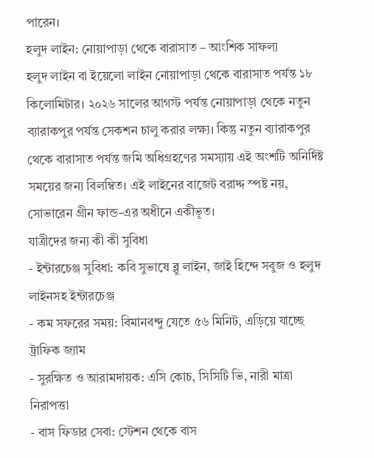পারেন।
হলুদ লাইন: নোয়াপাড়া থেকে বারাসাত – আংশিক সাফল্য
হলুদ লাইন বা ইয়েলো লাইন নোয়াপাড়া থেকে বারাসাত পর্যন্ত ১৮ কিলোমিটার। ২০২৬ সালের আগস্ট পর্যন্ত নোয়াপাড়া থেকে নতুন ব্যারাকপুর পর্যন্ত সেকশন চালু করার লক্ষ্য। কিন্তু নতুন ব্যারাকপুর থেকে বারাসাত পর্যন্ত জমি অধিগ্রহণের সমস্যায় এই অংশটি অনির্দিষ্ট সময়ের জন্য বিলম্বিত। এই লাইনের বাজেট বরাদ্দ স্পষ্ট নয়, সোভারেন গ্রীন ফান্ড-এর অধীনে একীভূত।
যাত্রীদের জন্য কী কী সুবিধা
- ইন্টারচেঞ্জ সুবিধা: কবি সুভাষে ব্লু লাইন, জাই হিন্দে সবুজ ও হলুদ লাইনসহ ইন্টারচেঞ্জ
- কম সফরের সময়: বিমানবন্দু যেতে ৫৬ মিনিট, এড়িয়ে যাচ্ছে ট্রাফিক জ্যাম
- সুরক্ষিত ও আরামদায়ক: এসি কোচ, সিসিটি ভি, নারী মাত্রা নিরাপত্তা
- বাস ফিডার সেবা: স্টেশন থেকে বাস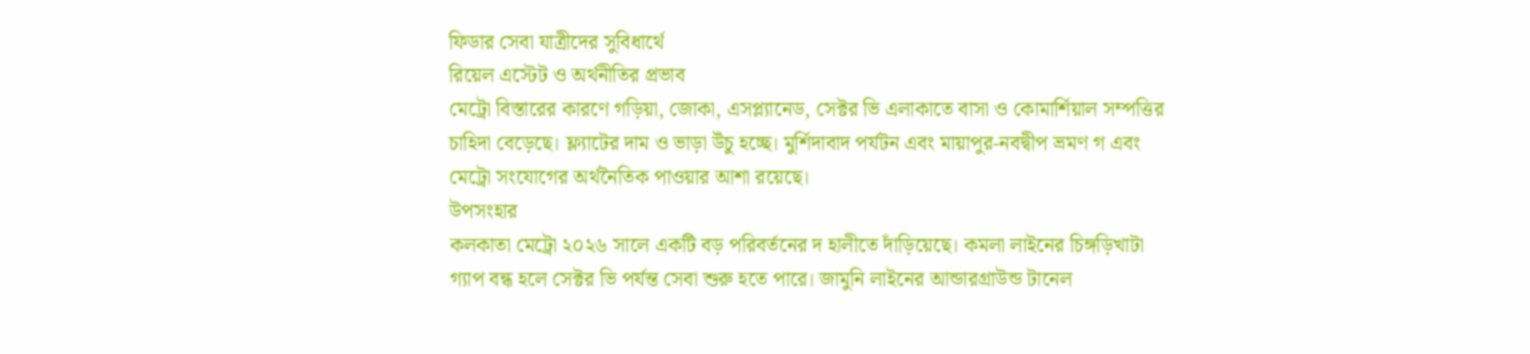ফিডার সেবা যাত্রীদের সুবিধার্থে
রিয়েল এস্টেট ও অর্থনীতির প্রভাব
মেট্রো বিস্তারের কারণে গড়িয়া, জোকা, এসপ্ল্যানেড, সেক্টর ভি এলাকাতে বাসা ও কোমার্শিয়াল সম্পত্তির চাহিদা বেড়েছে। ফ্ল্যাটের দাম ও ভাড়া উঁচু হচ্ছে। মুর্শিদাবাদ পর্যটন এবং মায়াপুর-নবদ্বীপ ভ্রমণ গ এবং মেট্রো সংযোগের অর্থনৈতিক পাওয়ার আশা রয়েছে।
উপসংহার
কলকাতা মেট্রো ২০২৬ সালে একটি বড় পরিবর্তনের দ হালীতে দাঁড়িয়েছে। কমলা লাইনের চিঙ্গড়িখাটা গ্যাপ বন্ধ হলে সেক্টর ভি পর্যন্ত সেবা শুরু হতে পারে। জামুনি লাইনের আন্ডারগ্রাউন্ড টানেল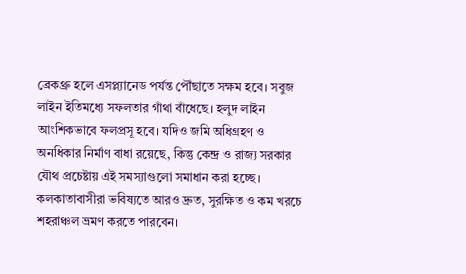ব্রেকথ্রু হলে এসপ্ল্যানেড পর্যন্ত পৌঁছাতে সক্ষম হবে। সবুজ লাইন ইতিমধ্যে সফলতার গাঁথা বাঁধেছে। হলুদ লাইন আংশিকভাবে ফলপ্রসূ হবে। যদিও জমি অধিগ্রহণ ও অনধিকার নির্মাণ বাধা রয়েছে, কিন্তু কেন্দ্র ও রাজ্য সরকার যৌথ প্রচেষ্টায় এই সমস্যাগুলো সমাধান করা হচ্ছে। কলকাতাবাসীরা ভবিষ্যতে আরও দ্রুত, সুরক্ষিত ও কম খরচে শহরাঞ্চল ভ্রমণ করতে পারবেন।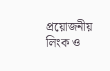প্রয়োজনীয় লিংক ও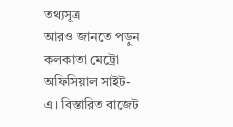তথ্যসূত্র
আরও জানতে পড়ুন কলকাতা মেট্রো অফিসিয়াল সাইট-এ। বিস্তারিত বাজেট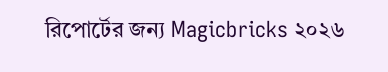রিপোর্টের জন্য Magicbricks ২০২৬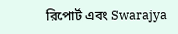রিপোর্ট এবং Swarajya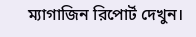ম্যাগাজিন রিপোর্ট দেখুন।